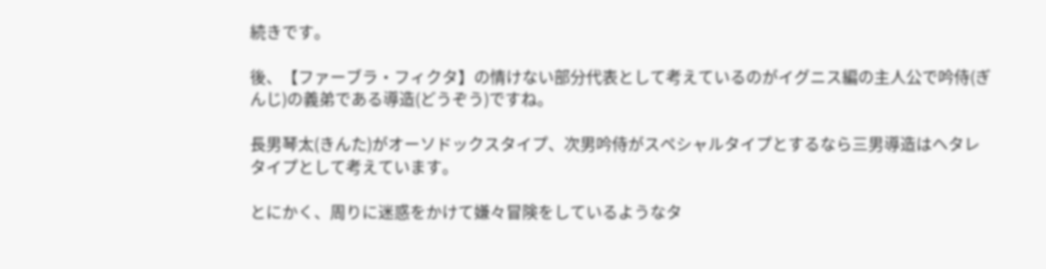続きです。

後、【ファーブラ・フィクタ】の情けない部分代表として考えているのがイグニス編の主人公で吟侍(ぎんじ)の義弟である導造(どうぞう)ですね。

長男琴太(きんた)がオーソドックスタイプ、次男吟侍がスペシャルタイプとするなら三男導造はヘタレタイプとして考えています。

とにかく、周りに迷惑をかけて嫌々冒険をしているようなタ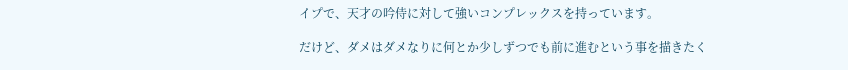イプで、天才の吟侍に対して強いコンプレックスを持っています。

だけど、ダメはダメなりに何とか少しずつでも前に進むという事を描きたく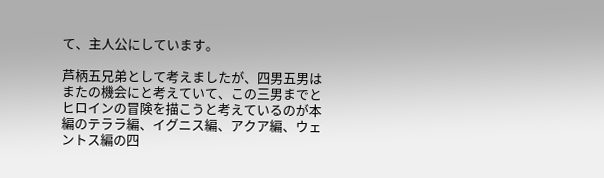て、主人公にしています。

芦柄五兄弟として考えましたが、四男五男はまたの機会にと考えていて、この三男までとヒロインの冒険を描こうと考えているのが本編のテララ編、イグニス編、アクア編、ウェントス編の四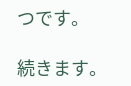つです。

続きます。